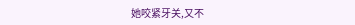她咬紧牙关,又不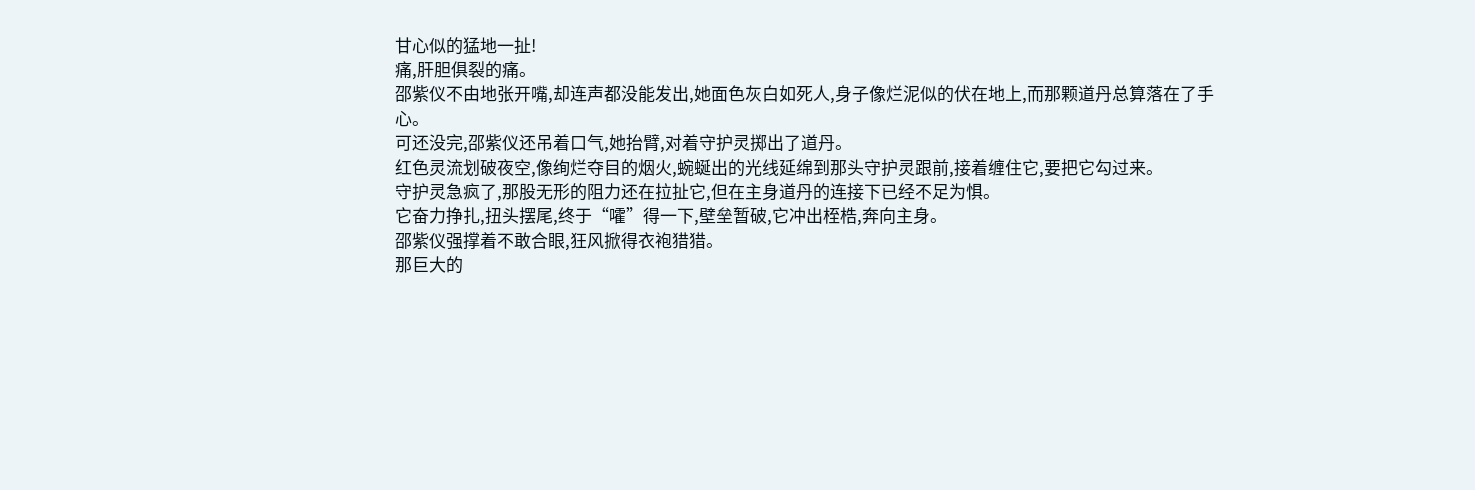甘心似的猛地一扯!
痛,肝胆俱裂的痛。
邵紫仪不由地张开嘴,却连声都没能发出,她面色灰白如死人,身子像烂泥似的伏在地上,而那颗道丹总算落在了手心。
可还没完,邵紫仪还吊着口气,她抬臂,对着守护灵掷出了道丹。
红色灵流划破夜空,像绚烂夺目的烟火,蜿蜒出的光线延绵到那头守护灵跟前,接着缠住它,要把它勾过来。
守护灵急疯了,那股无形的阻力还在拉扯它,但在主身道丹的连接下已经不足为惧。
它奋力挣扎,扭头摆尾,终于“嚯”得一下,壁垒暂破,它冲出桎梏,奔向主身。
邵紫仪强撑着不敢合眼,狂风掀得衣袍猎猎。
那巨大的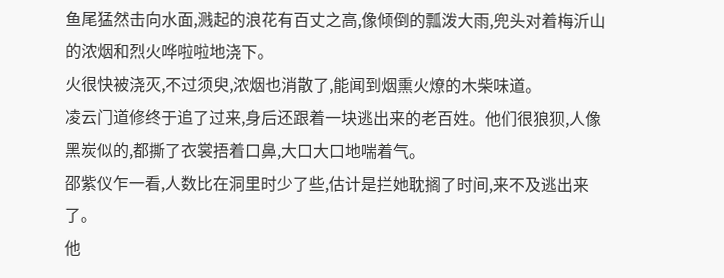鱼尾猛然击向水面,溅起的浪花有百丈之高,像倾倒的瓢泼大雨,兜头对着梅沂山的浓烟和烈火哗啦啦地浇下。
火很快被浇灭,不过须臾,浓烟也消散了,能闻到烟熏火燎的木柴味道。
凌云门道修终于追了过来,身后还跟着一块逃出来的老百姓。他们很狼狈,人像黑炭似的,都撕了衣裳捂着口鼻,大口大口地喘着气。
邵紫仪乍一看,人数比在洞里时少了些,估计是拦她耽搁了时间,来不及逃出来了。
他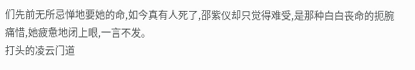们先前无所忌惮地要她的命,如今真有人死了,邵紫仪却只觉得难受,是那种白白丧命的扼腕痛惜,她疲惫地闭上眼,一言不发。
打头的凌云门道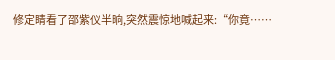修定睛看了邵紫仪半晌,突然震惊地喊起来:“你竟……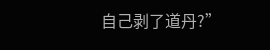自己剥了道丹?”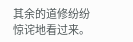其余的道修纷纷惊诧地看过来。